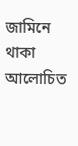জামিনে থাকা আলোচিত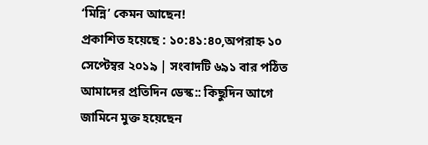‘মিন্নি’ কেমন আছেন!
প্রকাশিত হয়েছে : ১০:৪১:৪০,অপরাহ্ন ১০ সেপ্টেম্বর ২০১৯ | সংবাদটি ৬৯১ বার পঠিত
আমাদের প্রতিদিন ডেস্ক:: কিছুদিন আগে জামিনে মুক্ত হয়েছেন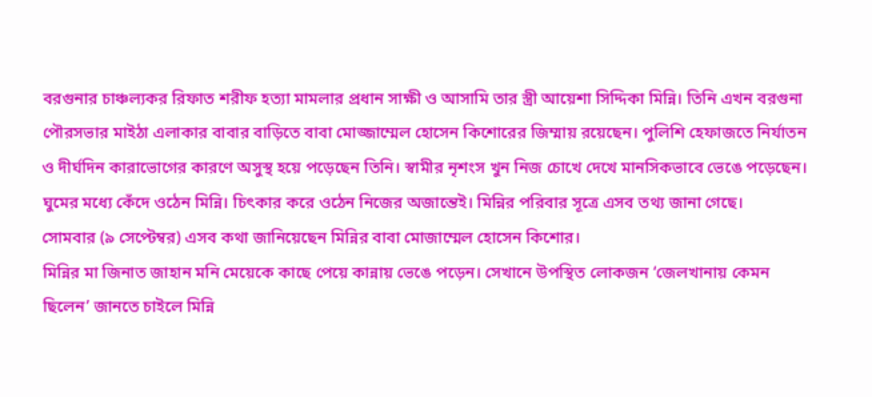বরগুনার চাঞ্চল্যকর রিফাত শরীফ হত্যা মামলার প্রধান সাক্ষী ও আসামি তার স্ত্রী আয়েশা সিদ্দিকা মিন্নি। তিনি এখন বরগুনা পৌরসভার মাইঠা এলাকার বাবার বাড়িতে বাবা মোজ্জাম্মেল হোসেন কিশোরের জিম্মায় রয়েছেন। পুলিশি হেফাজতে নির্যাতন ও দীর্ঘদিন কারাভোগের কারণে অসুস্থ হয়ে পড়েছেন তিনি। স্বামীর নৃশংস খুন নিজ চোখে দেখে মানসিকভাবে ভেঙে পড়েছেন। ঘুমের মধ্যে কেঁদে ওঠেন মিন্নি। চিৎকার করে ওঠেন নিজের অজান্তেই। মিন্নির পরিবার সূত্রে এসব তথ্য জানা গেছে।
সোমবার (৯ সেপ্টেম্বর) এসব কথা জানিয়েছেন মিন্নির বাবা মোজাম্মেল হোসেন কিশোর।
মিন্নির মা জিনাত জাহান মনি মেয়েকে কাছে পেয়ে কান্নায় ভেঙে পড়েন। সেখানে উপস্থিত লোকজন ‘জেলখানায় কেমন ছিলেন’ জানতে চাইলে মিন্নি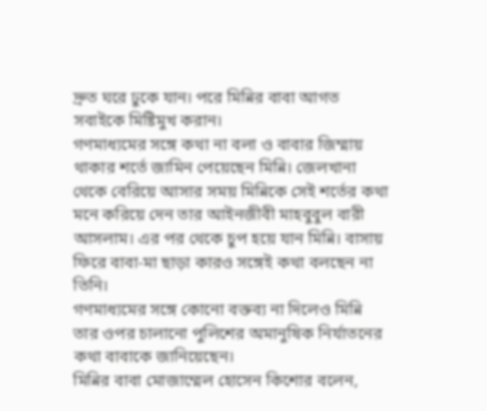দ্রুত ঘরে ঢুকে যান। পরে মিন্নির বাবা আগত সবাইকে মিষ্টিমুখ করান।
গণমাধ্যমের সঙ্গে কথা না বলা ও বাবার জিম্মায় থাকার শর্তে জামিন পেয়েছেন মিন্নি। জেলখানা থেকে বেরিয়ে আসার সময় মিন্নিকে সেই শর্তের কথা মনে করিয়ে দেন তার আইনজীবী মাহবুবুল বারী আসলাম। এর পর থেকে চুপ হয়ে যান মিন্নি। বাসায় ফিরে বাবা-মা ছাড়া কারও সঙ্গেই কথা বলছেন না তিনি।
গণমাধ্যমের সঙ্গে কোনো বক্তব্য না দিলেও মিন্নি তার ওপর চালানো পুলিশের অমানুষিক নির্যাতনের কথা বাবাকে জানিয়েছেন।
মিন্নির বাবা মোজাম্মেল হোসেন কিশোর বলেন,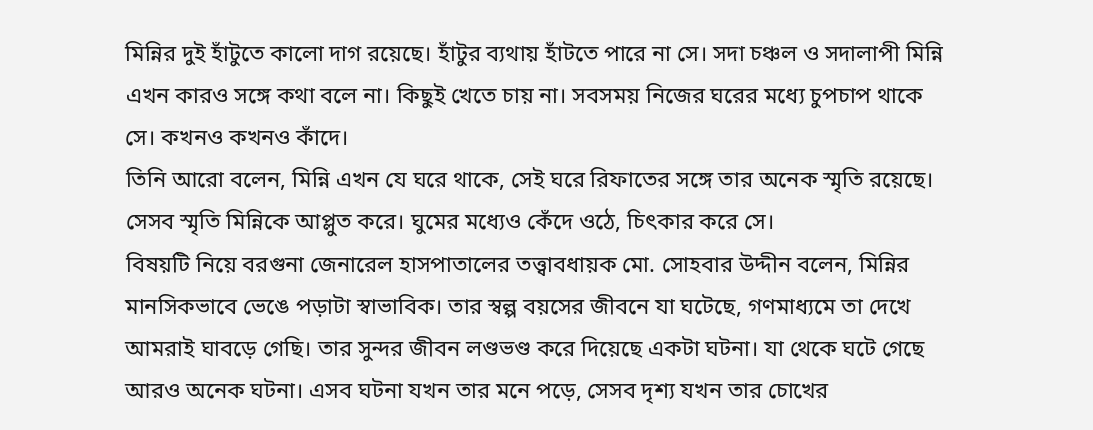মিন্নির দুই হাঁটুতে কালো দাগ রয়েছে। হাঁটুর ব্যথায় হাঁটতে পারে না সে। সদা চঞ্চল ও সদালাপী মিন্নি এখন কারও সঙ্গে কথা বলে না। কিছুই খেতে চায় না। সবসময় নিজের ঘরের মধ্যে চুপচাপ থাকে সে। কখনও কখনও কাঁদে।
তিনি আরো বলেন, মিন্নি এখন যে ঘরে থাকে, সেই ঘরে রিফাতের সঙ্গে তার অনেক স্মৃতি রয়েছে। সেসব স্মৃতি মিন্নিকে আপ্লুত করে। ঘুমের মধ্যেও কেঁদে ওঠে, চিৎকার করে সে।
বিষয়টি নিয়ে বরগুনা জেনারেল হাসপাতালের তত্ত্বাবধায়ক মো. সোহবার উদ্দীন বলেন, মিন্নির মানসিকভাবে ভেঙে পড়াটা স্বাভাবিক। তার স্বল্প বয়সের জীবনে যা ঘটেছে, গণমাধ্যমে তা দেখে আমরাই ঘাবড়ে গেছি। তার সুন্দর জীবন লণ্ডভণ্ড করে দিয়েছে একটা ঘটনা। যা থেকে ঘটে গেছে আরও অনেক ঘটনা। এসব ঘটনা যখন তার মনে পড়ে, সেসব দৃশ্য যখন তার চোখের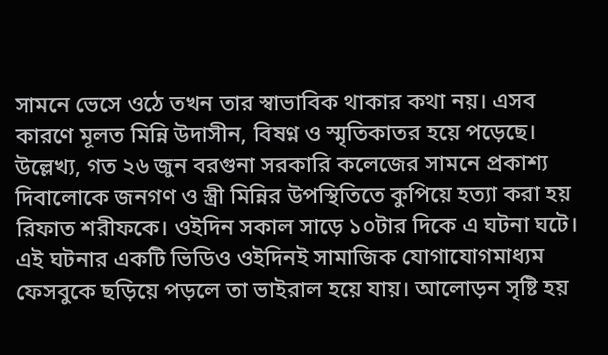সামনে ভেসে ওঠে তখন তার স্বাভাবিক থাকার কথা নয়। এসব কারণে মূলত মিন্নি উদাসীন, বিষণ্ন ও স্মৃতিকাতর হয়ে পড়েছে।
উল্লেখ্য, গত ২৬ জুন বরগুনা সরকারি কলেজের সামনে প্রকাশ্য দিবালোকে জনগণ ও স্ত্রী মিন্নির উপস্থিতিতে কুপিয়ে হত্যা করা হয় রিফাত শরীফকে। ওইদিন সকাল সাড়ে ১০টার দিকে এ ঘটনা ঘটে। এই ঘটনার একটি ভিডিও ওইদিনই সামাজিক যোগাযোগমাধ্যম ফেসবুকে ছড়িয়ে পড়লে তা ভাইরাল হয়ে যায়। আলোড়ন সৃষ্টি হয়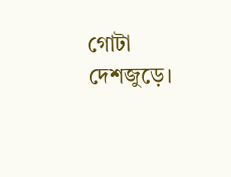গোটা দেশজুড়ে।